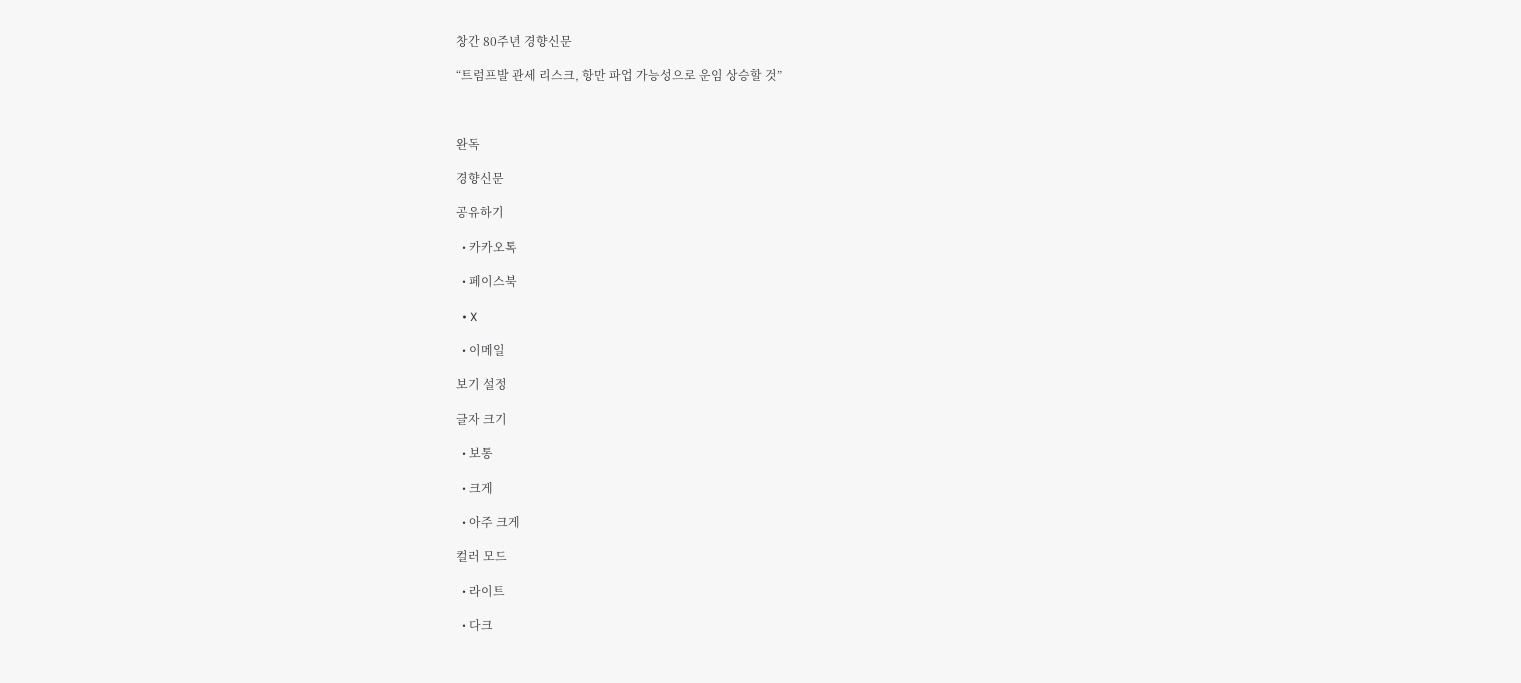창간 80주년 경향신문

“트럼프발 관세 리스크, 항만 파업 가능성으로 운임 상승할 것”



완독

경향신문

공유하기

  • 카카오톡

  • 페이스북

  • X

  • 이메일

보기 설정

글자 크기

  • 보통

  • 크게

  • 아주 크게

컬러 모드

  • 라이트

  • 다크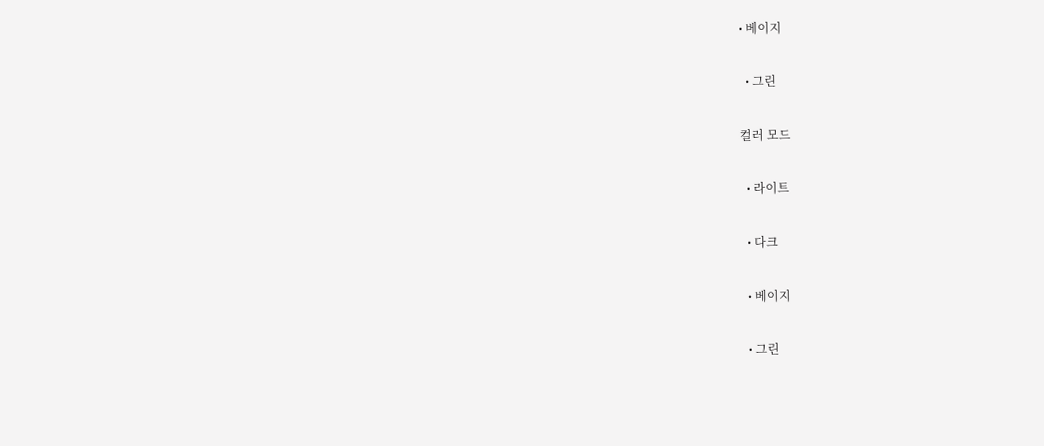• 베이지

  • 그린

컬러 모드

  • 라이트

  • 다크

  • 베이지

  • 그린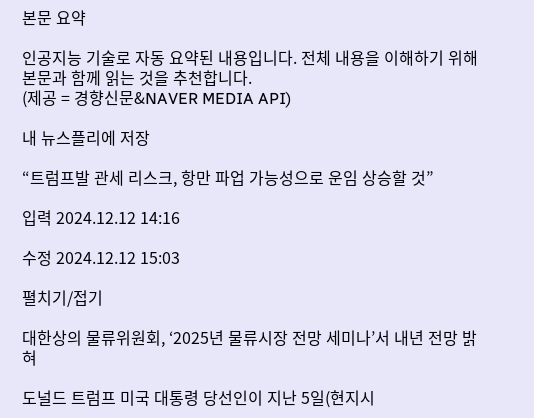본문 요약

인공지능 기술로 자동 요약된 내용입니다. 전체 내용을 이해하기 위해 본문과 함께 읽는 것을 추천합니다.
(제공 = 경향신문&NAVER MEDIA API)

내 뉴스플리에 저장

“트럼프발 관세 리스크, 항만 파업 가능성으로 운임 상승할 것”

입력 2024.12.12 14:16

수정 2024.12.12 15:03

펼치기/접기

대한상의 물류위원회, ‘2025년 물류시장 전망 세미나’서 내년 전망 밝혀

도널드 트럼프 미국 대통령 당선인이 지난 5일(현지시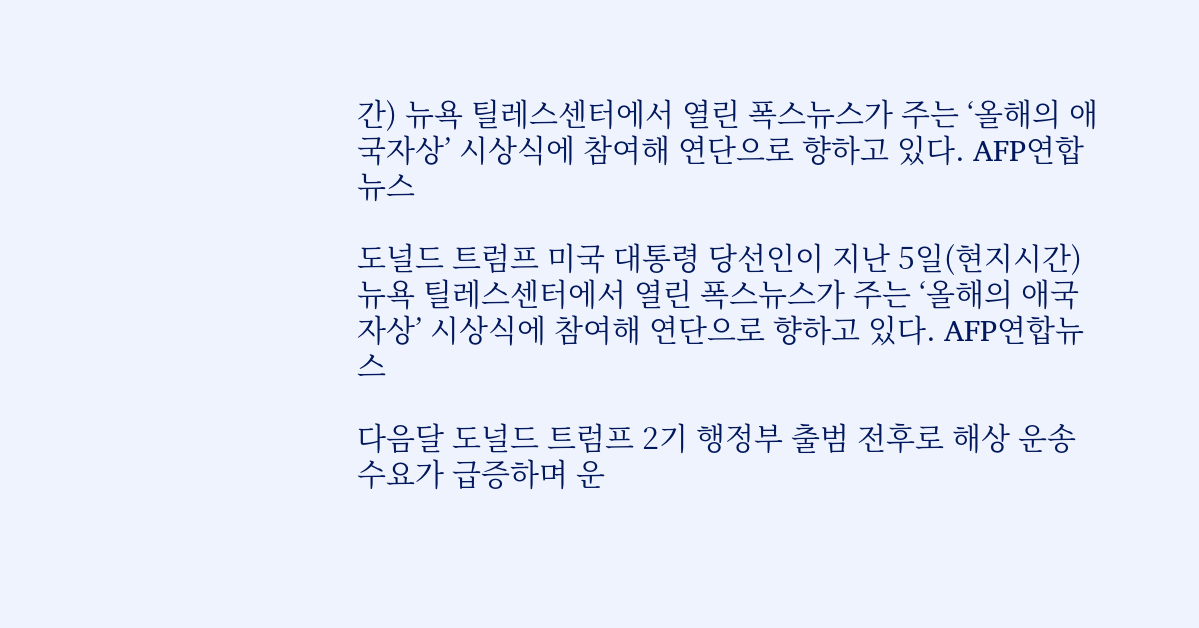간) 뉴욕 틸레스센터에서 열린 폭스뉴스가 주는 ‘올해의 애국자상’ 시상식에 참여해 연단으로 향하고 있다. AFP연합뉴스

도널드 트럼프 미국 대통령 당선인이 지난 5일(현지시간) 뉴욕 틸레스센터에서 열린 폭스뉴스가 주는 ‘올해의 애국자상’ 시상식에 참여해 연단으로 향하고 있다. AFP연합뉴스

다음달 도널드 트럼프 2기 행정부 출범 전후로 해상 운송 수요가 급증하며 운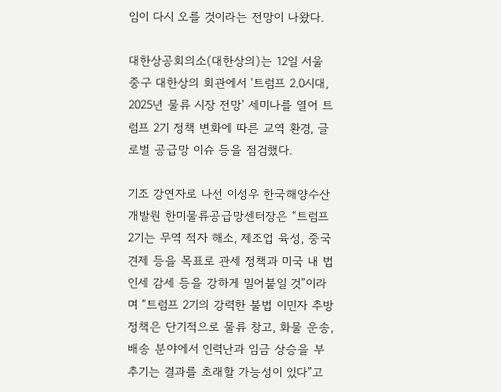임이 다시 오를 것이라는 전망이 나왔다.

대한상공회의소(대한상의)는 12일 서울 중구 대한상의 회관에서 ‘트럼프 2.0시대, 2025년 물류 시장 전망’ 세미나를 열어 트럼프 2기 정책 변화에 따른 교역 환경, 글로벌 공급망 이슈 등을 점검했다.

기조 강연자로 나선 이성우 한국해양수산개발원 한미물류공급망센터장은 “트럼프 2기는 무역 적자 해소, 제조업 육성, 중국 견제 등을 목표로 관세 정책과 미국 내 법인세 감세 등을 강하게 밀어붙일 것”이라며 “트럼프 2기의 강력한 불법 이민자 추방 정책은 단기적으로 물류 창고, 화물 운송, 배송 분야에서 인력난과 임금 상승을 부추기는 결과를 초래할 가능성이 있다”고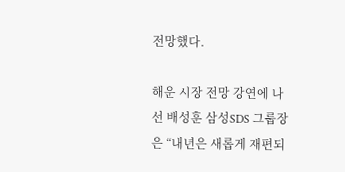전망했다.

해운 시장 전망 강연에 나선 배성훈 삼성SDS 그룹장은 “내년은 새롭게 재편되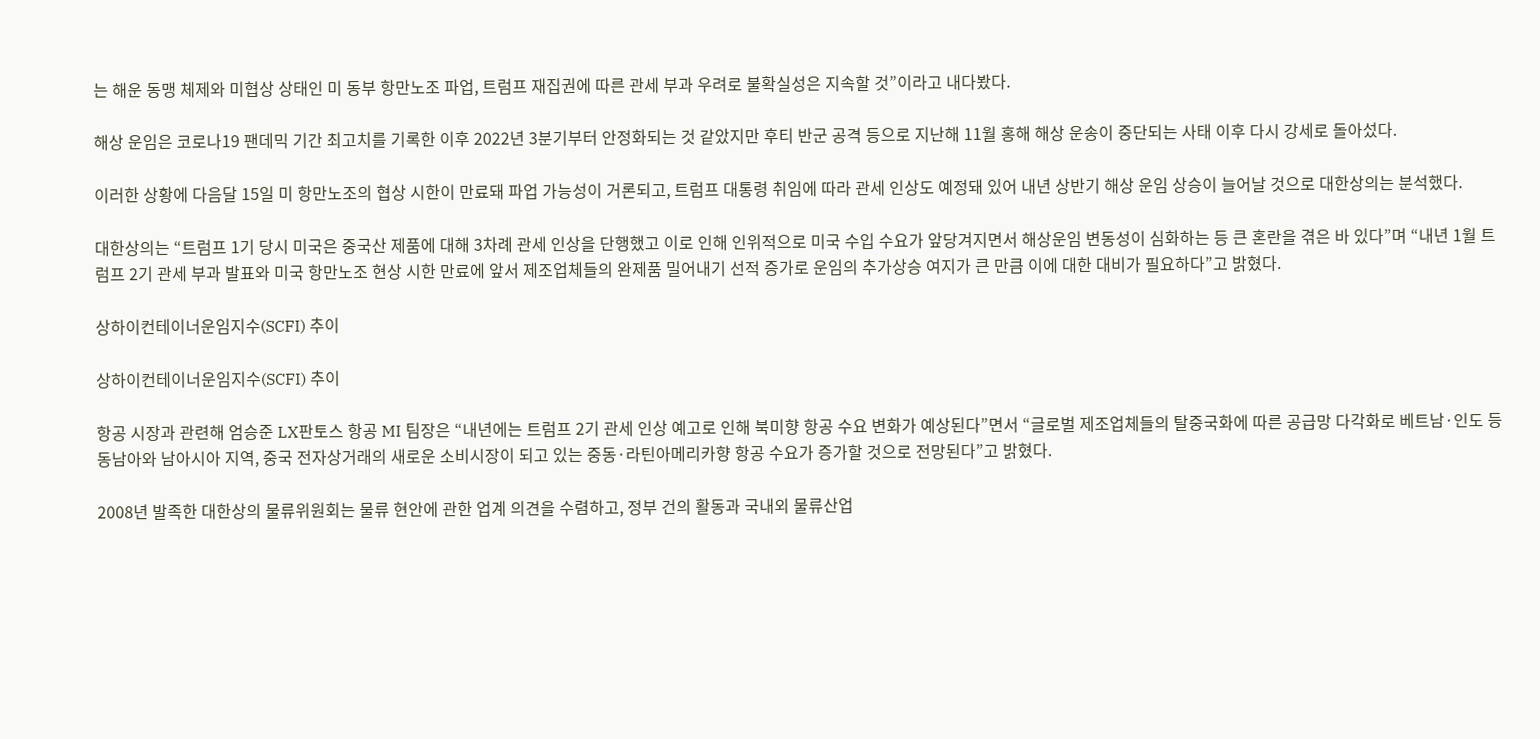는 해운 동맹 체제와 미협상 상태인 미 동부 항만노조 파업, 트럼프 재집권에 따른 관세 부과 우려로 불확실성은 지속할 것”이라고 내다봤다.

해상 운임은 코로나19 팬데믹 기간 최고치를 기록한 이후 2022년 3분기부터 안정화되는 것 같았지만 후티 반군 공격 등으로 지난해 11월 홍해 해상 운송이 중단되는 사태 이후 다시 강세로 돌아섰다.

이러한 상황에 다음달 15일 미 항만노조의 협상 시한이 만료돼 파업 가능성이 거론되고, 트럼프 대통령 취임에 따라 관세 인상도 예정돼 있어 내년 상반기 해상 운임 상승이 늘어날 것으로 대한상의는 분석했다.

대한상의는 “트럼프 1기 당시 미국은 중국산 제품에 대해 3차례 관세 인상을 단행했고 이로 인해 인위적으로 미국 수입 수요가 앞당겨지면서 해상운임 변동성이 심화하는 등 큰 혼란을 겪은 바 있다”며 “내년 1월 트럼프 2기 관세 부과 발표와 미국 항만노조 현상 시한 만료에 앞서 제조업체들의 완제품 밀어내기 선적 증가로 운임의 추가상승 여지가 큰 만큼 이에 대한 대비가 필요하다”고 밝혔다.

상하이컨테이너운임지수(SCFI) 추이

상하이컨테이너운임지수(SCFI) 추이

항공 시장과 관련해 엄승준 LX판토스 항공 MI 팀장은 “내년에는 트럼프 2기 관세 인상 예고로 인해 북미향 항공 수요 변화가 예상된다”면서 “글로벌 제조업체들의 탈중국화에 따른 공급망 다각화로 베트남·인도 등 동남아와 남아시아 지역, 중국 전자상거래의 새로운 소비시장이 되고 있는 중동·라틴아메리카향 항공 수요가 증가할 것으로 전망된다”고 밝혔다.

2008년 발족한 대한상의 물류위원회는 물류 현안에 관한 업계 의견을 수렴하고, 정부 건의 활동과 국내외 물류산업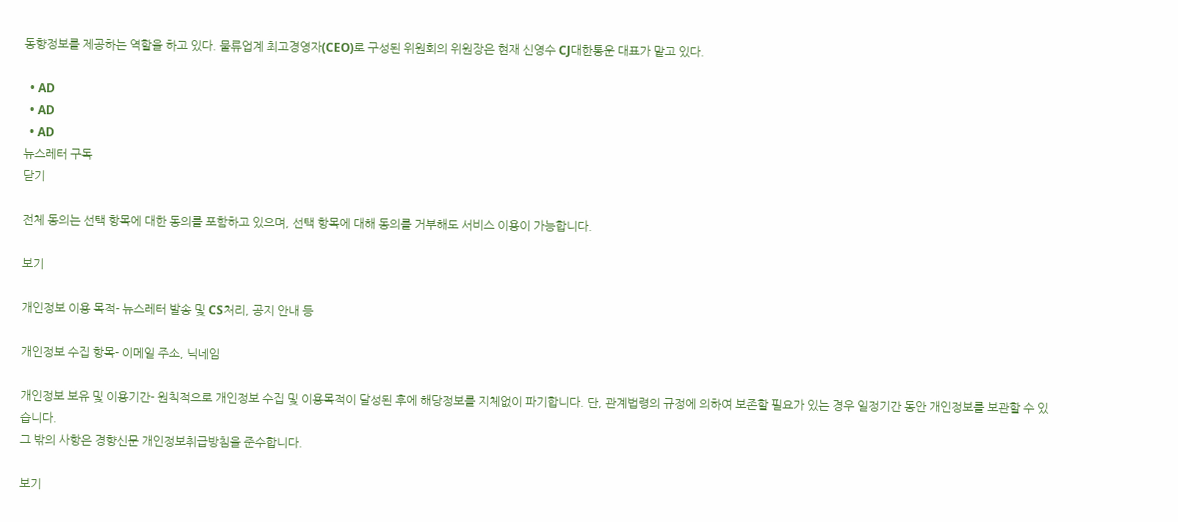동향정보를 제공하는 역할을 하고 있다. 물류업계 최고경영자(CEO)로 구성된 위원회의 위원장은 현재 신영수 CJ대한통운 대표가 맡고 있다.

  • AD
  • AD
  • AD
뉴스레터 구독
닫기

전체 동의는 선택 항목에 대한 동의를 포함하고 있으며, 선택 항목에 대해 동의를 거부해도 서비스 이용이 가능합니다.

보기

개인정보 이용 목적- 뉴스레터 발송 및 CS처리, 공지 안내 등

개인정보 수집 항목- 이메일 주소, 닉네임

개인정보 보유 및 이용기간- 원칙적으로 개인정보 수집 및 이용목적이 달성된 후에 해당정보를 지체없이 파기합니다. 단, 관계법령의 규정에 의하여 보존할 필요가 있는 경우 일정기간 동안 개인정보를 보관할 수 있습니다.
그 밖의 사항은 경향신문 개인정보취급방침을 준수합니다.

보기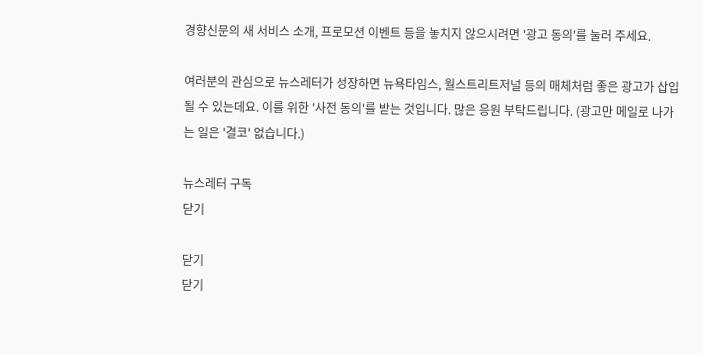경향신문의 새 서비스 소개, 프로모션 이벤트 등을 놓치지 않으시려면 '광고 동의'를 눌러 주세요.

여러분의 관심으로 뉴스레터가 성장하면 뉴욕타임스, 월스트리트저널 등의 매체처럼 좋은 광고가 삽입될 수 있는데요. 이를 위한 '사전 동의'를 받는 것입니다. 많은 응원 부탁드립니다. (광고만 메일로 나가는 일은 '결코' 없습니다.)

뉴스레터 구독
닫기

닫기
닫기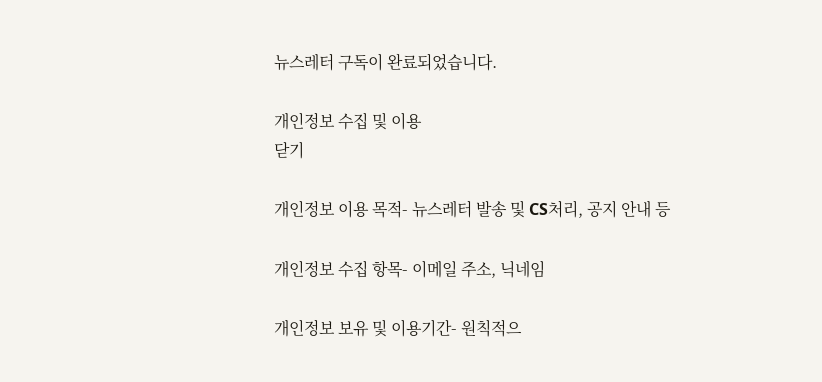뉴스레터 구독이 완료되었습니다.

개인정보 수집 및 이용
닫기

개인정보 이용 목적- 뉴스레터 발송 및 CS처리, 공지 안내 등

개인정보 수집 항목- 이메일 주소, 닉네임

개인정보 보유 및 이용기간- 원칙적으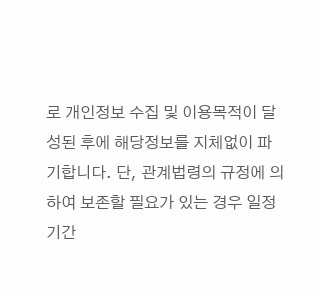로 개인정보 수집 및 이용목적이 달성된 후에 해당정보를 지체없이 파기합니다. 단, 관계법령의 규정에 의하여 보존할 필요가 있는 경우 일정기간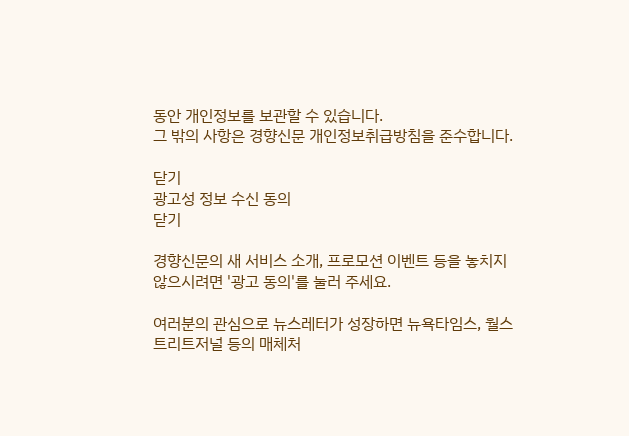동안 개인정보를 보관할 수 있습니다.
그 밖의 사항은 경향신문 개인정보취급방침을 준수합니다.

닫기
광고성 정보 수신 동의
닫기

경향신문의 새 서비스 소개, 프로모션 이벤트 등을 놓치지 않으시려면 '광고 동의'를 눌러 주세요.

여러분의 관심으로 뉴스레터가 성장하면 뉴욕타임스, 월스트리트저널 등의 매체처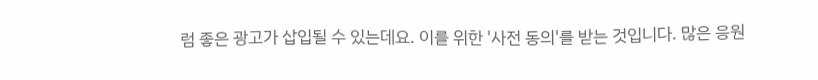럼 좋은 광고가 삽입될 수 있는데요. 이를 위한 '사전 동의'를 받는 것입니다. 많은 응원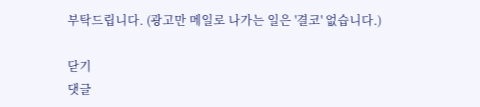부탁드립니다. (광고만 메일로 나가는 일은 '결코' 없습니다.)

닫기
댓글